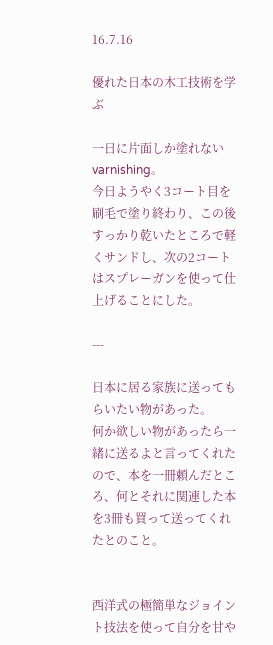16.7.16

優れた日本の木工技術を学ぶ

一日に片面しか塗れないvarnishing。
今日ようやく3コート目を刷毛で塗り終わり、この後すっかり乾いたところで軽くサンドし、次の2コートはスプレーガンを使って仕上げることにした。

---

日本に居る家族に送ってもらいたい物があった。
何か欲しい物があったら一緒に送るよと言ってくれたので、本を一冊頼んだところ、何とそれに関連した本を3冊も買って送ってくれたとのこと。


西洋式の極簡単なジョイント技法を使って自分を甘や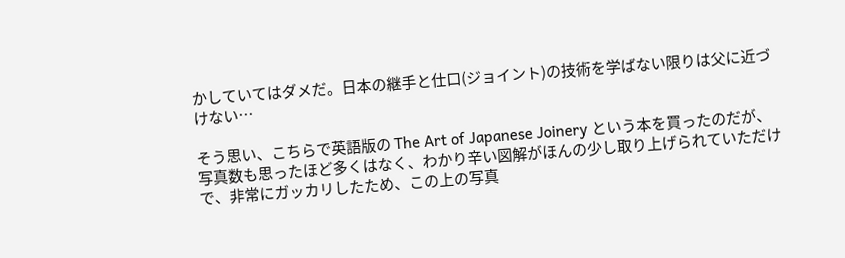かしていてはダメだ。日本の継手と仕口(ジョイント)の技術を学ばない限りは父に近づけない…

そう思い、こちらで英語版の The Art of Japanese Joinery という本を買ったのだが、写真数も思ったほど多くはなく、わかり辛い図解がほんの少し取り上げられていただけで、非常にガッカリしたため、この上の写真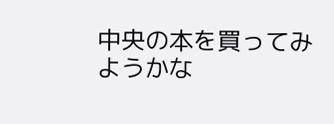中央の本を買ってみようかな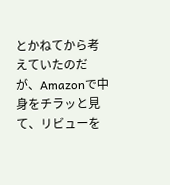とかねてから考えていたのだが、Amazonで中身をチラッと見て、リビューを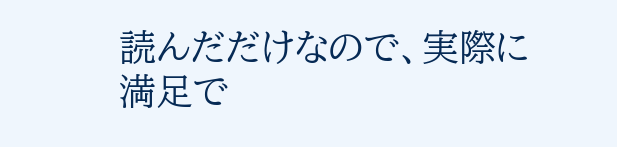読んだだけなので、実際に満足で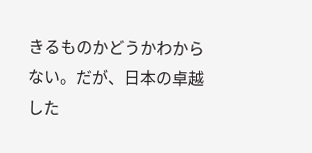きるものかどうかわからない。だが、日本の卓越した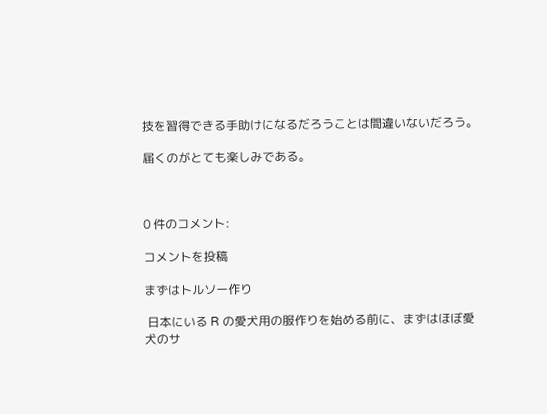技を習得できる手助けになるだろうことは間違いないだろう。

届くのがとても楽しみである。



0 件のコメント:

コメントを投稿

まずはトルソー作り

 日本にいる R の愛犬用の服作りを始める前に、まずはほぼ愛犬のサ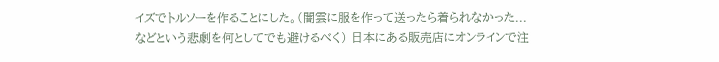イズでトルソーを作ることにした。(闇雲に服を作って送ったら着られなかった...などという悲劇を何としてでも避けるべく) 日本にある販売店にオンラインで注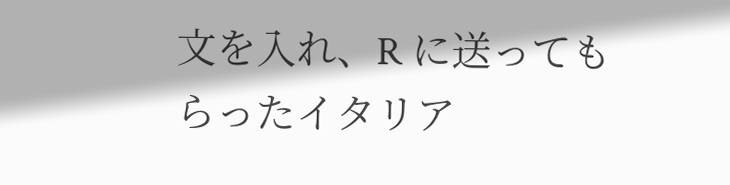文を入れ、R に送ってもらったイタリア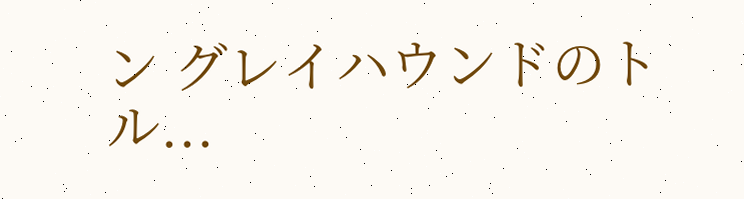ン グレイハウンドのトル...